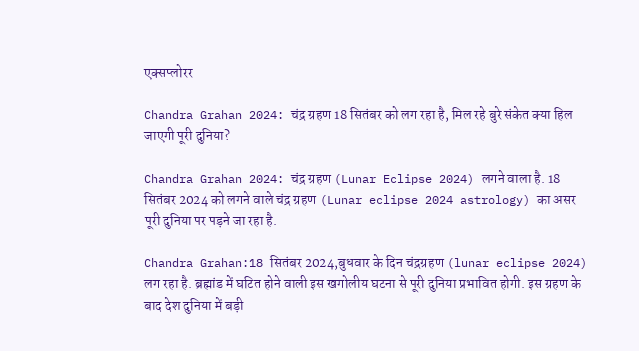एक्सप्लोरर

Chandra Grahan 2024: चंद्र ग्रहण 18 सितंबर को लग रहा है, मिल रहे बुरे संकेत क्या हिल जाएगी पूरी दुनिया?

Chandra Grahan 2024: चंद्र ग्रहण (Lunar Eclipse 2024) लगने वाला है. 18 सितंबर 2024 को लगने वाले चंद्र ग्रहण (Lunar eclipse 2024 astrology) का असर पूरी दुनिया पर पड़ने जा रहा है.

Chandra Grahan:18 सितंबर 2024,बुधवार के दिन चंद्रग्रहण (lunar eclipse 2024) लग रहा है. ब्रह्मांड में घटित होने वाली इस खगोलीय घटना से पूरी दुनिया प्रभावित होगी. इस ग्रहण के बाद देश दुनिया में बड़ी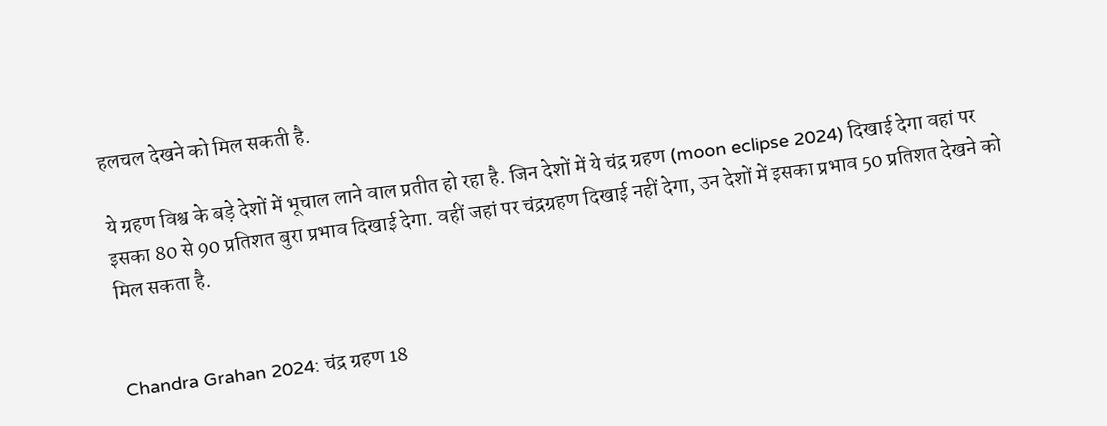हलचल देखने को मिल सकती है.

ये ग्रहण विश्व के बड़े देशों में भूचाल लाने वाल प्रतीत हो रहा है. जिन देशों में ये चंद्र ग्रहण (moon eclipse 2024) दिखाई देगा वहां पर इसका 80 से 90 प्रतिशत बुरा प्रभाव दिखाई देगा. वहीं जहां पर चंद्रग्रहण दिखाई नहीं देगा, उन देशों में इसका प्रभाव 50 प्रतिशत देखने को मिल सकता है.


Chandra Grahan 2024: चंद्र ग्रहण 18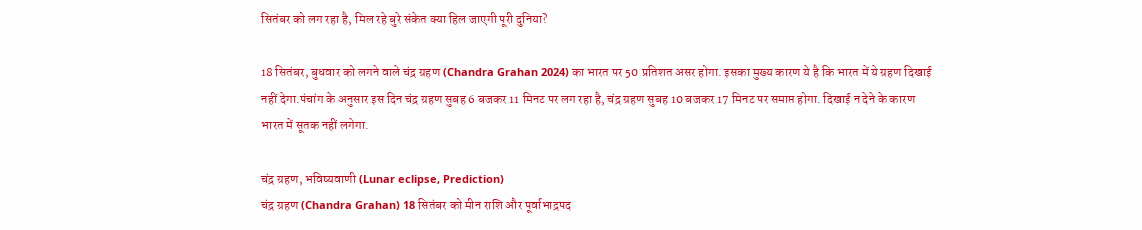सितंबर को लग रहा है, मिल रहे बुरे संकेत क्या हिल जाएगी पूरी दुनिया?

18 सितंबर, बुधवार को लगने वाले चंद्र ग्रहण (Chandra Grahan 2024) का भारत पर 50 प्रतिशत असर होगा. इसका मुख्य कारण ये है कि भारत में ये ग्रहण दिखाई नहीं देगा.पंचांग के अनुसार इस दिन चंद्र ग्रहण सुबह 6 बजकर 11 मिनट पर लग रहा है, चंद्र ग्रहण सुबह 10 बजकर 17 मिनट पर समाप्त होगा. दिखाई न देने के कारण भारत में सूतक नहीं लगेगा.

चंद्र ग्रहण, भविष्यवाणी (Lunar eclipse, Prediction)
चंद्र ग्रहण (Chandra Grahan) 18 सितंबर को मीन राशि और पूर्वाभाद्रपद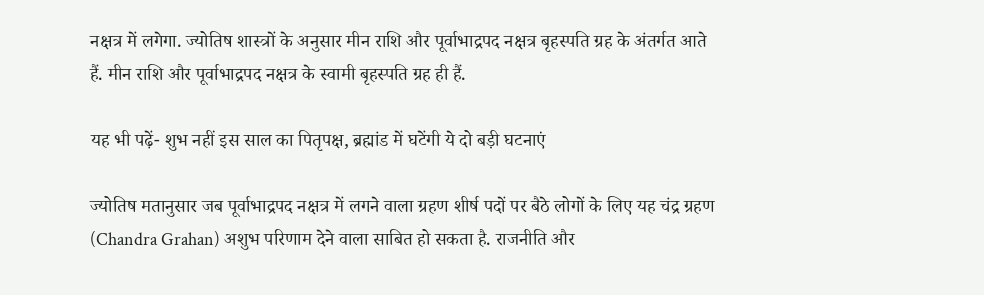नक्षत्र में लगेगा. ज्योतिष शास्त्रों के अनुसार मीन राशि और पूर्वाभाद्रपद नक्षत्र बृहस्पति ग्रह के अंतर्गत आते हैं. मीन राशि और पूर्वाभाद्रपद नक्षत्र के स्वामी बृहस्पति ग्रह ही हैं.

यह भी पढ़ें- शुभ नहीं इस साल का पितृपक्ष, ब्रह्मांड में घटेंगी ये दो बड़ी घटनाएं

ज्योतिष मतानुसार जब पूर्वाभाद्रपद नक्षत्र में लगने वाला ग्रहण शीर्ष पदों पर बैठे लोगों के लिए यह चंद्र ग्रहण (Chandra Grahan) अशुभ परिणाम देने वाला साबित हो सकता है. राजनीति और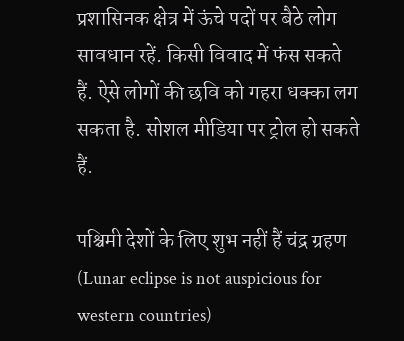प्रशासिनक क्षेत्र में ऊंचे पदों पर बैठे लोग सावधान रहें. किसी विवाद में फंस सकते हैं. ऐसे लोगों की छवि को गहरा धक्का लग सकता है. सोशल मीडिया पर ट्रोल हो सकते हैं.

पश्चिमी देशों के लिए शुभ नहीं हैं चंद्र ग्रहण (Lunar eclipse is not auspicious for western countries)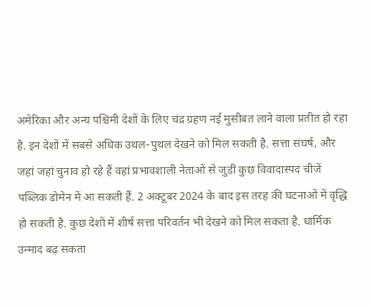अमेरिका और अन्य पश्चिमी देशों के लिए चंद्र ग्रहण नई मुसीबत लाने वाला प्रतीत हो रहा है. इन देशों में सबसे अधिक उथल-पुथल देखने को मिल सकती है. सत्ता संघर्ष, और जहां जहां चुनाव हो रहे हैं वहां प्रभावशाली नेताओं से जुडीं कुछ विवादास्पद चीजें पब्लिक डोमेन में आ सकती हैं. 2 अक्टूबर 2024 के बाद इस तरह की घटनाओं में वृद्धि हो सकती है. कुछ देशों में शीर्ष सत्ता परिवर्तन भी देखने को मिल सकता है. धार्मिक उन्माद बढ़ सकता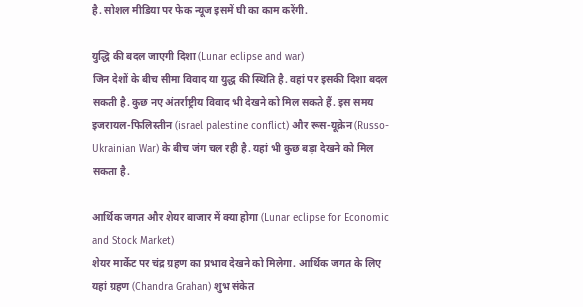है. सोशल मीडिया पर फेक न्यूज इसमें घी का काम करेंगी.

युद्धि की बदल जाएगी दिशा (Lunar eclipse and war)
जिन देशों के बीच सीमा विवाद या युद्ध की स्थिति है. वहां पर इसकी दिशा बदल सकती है. कुछ नए अंतर्राष्ट्रीय विवाद भी देखने को मिल सकते हैं. इस समय इजरायल-फिलिस्तीन (israel palestine conflict) और रूस-यूक्रेन (Russo-Ukrainian War) के बीच जंग चल रही है. यहां भी कुछ बड़ा देखने को मिल सकता है.

आर्थिक जगत और शेयर बाजार में क्या होगा (Lunar eclipse for Economic and Stock Market)
शेयर मार्केट पर चंद्र ग्रहण का प्रभाव देखने को मिलेगा. आर्थिक जगत के लिए यहां ग्रहण (Chandra Grahan) शुभ संकेत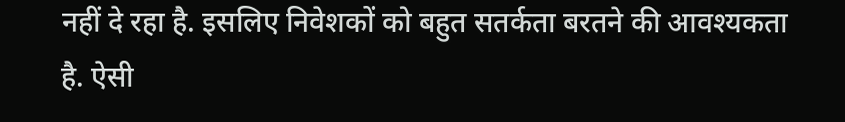नहीं दे रहा है. इसलिए निवेशकों को बहुत सतर्कता बरतने की आवश्यकता है. ऐसी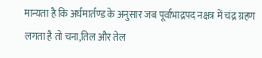मान्यता है कि अर्घमार्तण्ड के अनुसार जब पूर्वाभाद्रपद नक्षत्र में चंद्र ग्रहण लगता है तो चना,तिल और तेल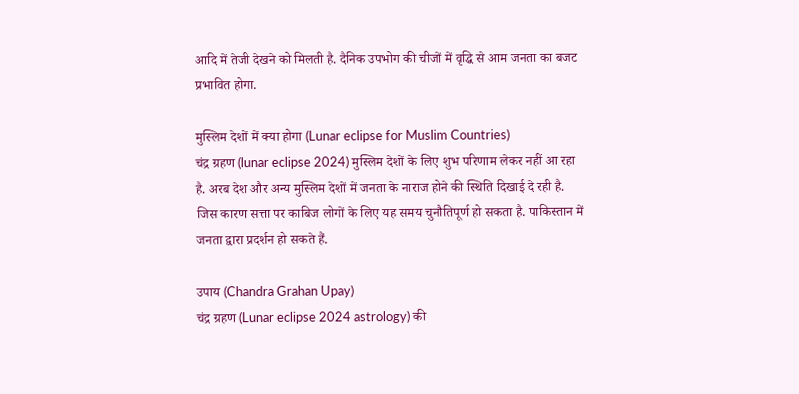आदि में तेजी देखने को मिलती है. दैनिक उपभोग की चीजों में वृद्धि से आम जनता का बजट प्रभावित होगा.

मुस्लिम देशों में क्या होगा (Lunar eclipse for Muslim Countries)
चंद्र ग्रहण (lunar eclipse 2024) मुस्लिम देशों के लिए शुभ परिणाम लेकर नहीं आ रहा है. अरब देश और अन्य मुस्लिम देशों में जनता के नाराज होने की स्थिति दिखाई दे रही है. जिस कारण सत्ता पर काबिज लोगों के लिए यह समय चुनौतिपूर्ण हो सकता है. पाकिस्तान में जनता द्वारा प्रदर्शन हो सकते हैं.

उपाय (Chandra Grahan Upay)
चंद्र ग्रहण (Lunar eclipse 2024 astrology) की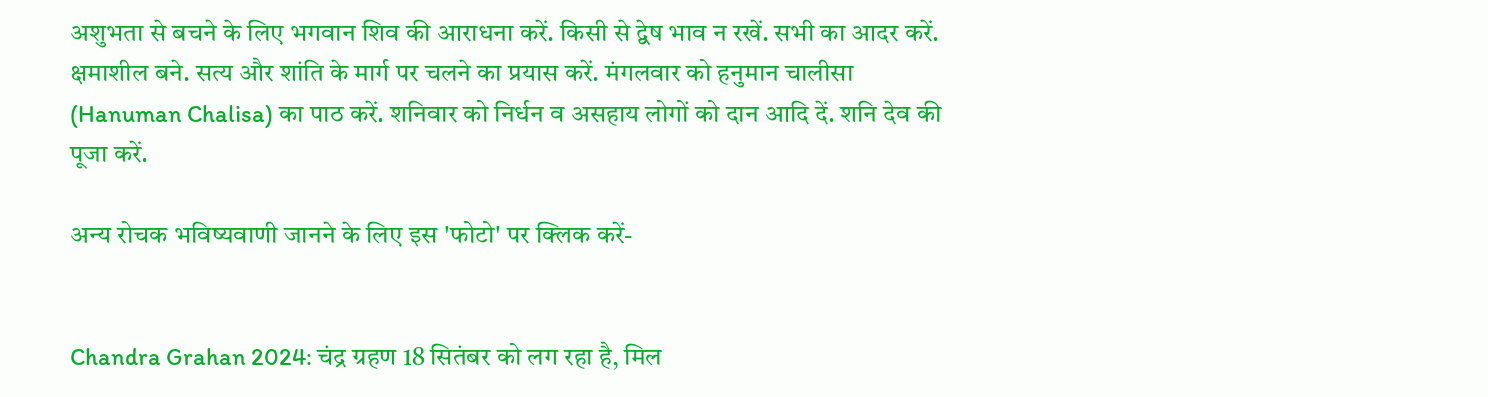अशुभता से बचने के लिए भगवान शिव की आराधना करें. किसी से द्वेष भाव न रखें. सभी का आदर करें. क्षमाशील बने. सत्य और शांति के मार्ग पर चलने का प्रयास करें. मंगलवार को हनुमान चालीसा (Hanuman Chalisa) का पाठ करें. शनिवार को निर्धन व असहाय लोगों को दान आदि दें. शनि देव की पूजा करें.

अन्य रोचक भविष्यवाणी जानने के लिए इस 'फोटो' पर क्लिक करें-


Chandra Grahan 2024: चंद्र ग्रहण 18 सितंबर को लग रहा है, मिल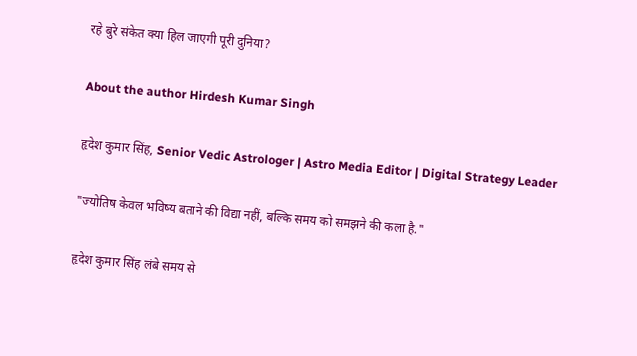रहे बुरे संकेत क्या हिल जाएगी पूरी दुनिया?

About the author Hirdesh Kumar Singh

हृदेश कुमार सिंह, Senior Vedic Astrologer | Astro Media Editor | Digital Strategy Leader

"ज्योतिष केवल भविष्य बताने की विद्या नहीं, बल्कि समय को समझने की कला है."

हृदेश कुमार सिंह लंबे समय से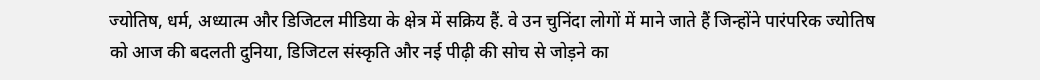ज्योतिष, धर्म, अध्यात्म और डिजिटल मीडिया के क्षेत्र में सक्रिय हैं. वे उन चुनिंदा लोगों में माने जाते हैं जिन्होंने पारंपरिक ज्योतिष को आज की बदलती दुनिया, डिजिटल संस्कृति और नई पीढ़ी की सोच से जोड़ने का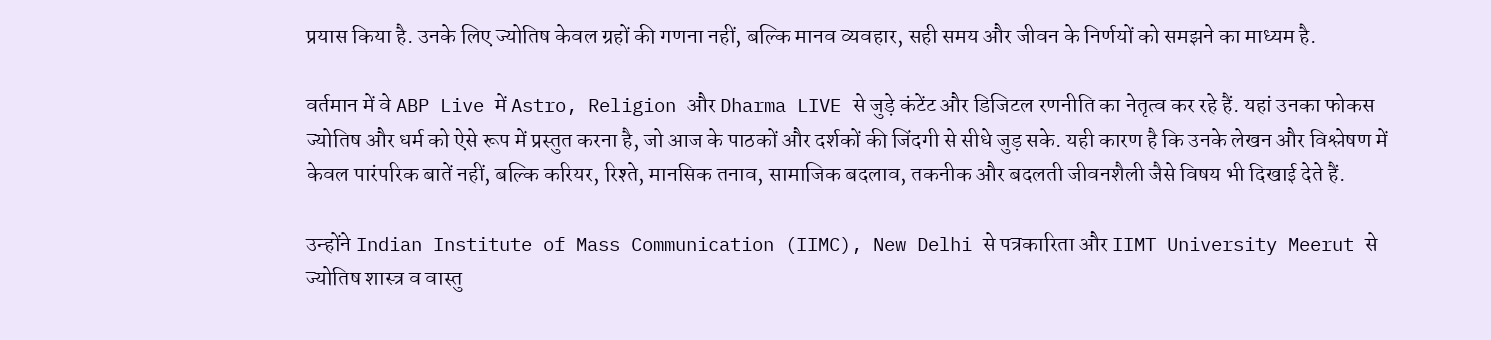प्रयास किया है. उनके लिए ज्योतिष केवल ग्रहों की गणना नहीं, बल्कि मानव व्यवहार, सही समय और जीवन के निर्णयों को समझने का माध्यम है.

वर्तमान में वे ABP Live में Astro, Religion और Dharma LIVE से जुड़े कंटेंट और डिजिटल रणनीति का नेतृत्व कर रहे हैं. यहां उनका फोकस ज्योतिष और धर्म को ऐसे रूप में प्रस्तुत करना है, जो आज के पाठकों और दर्शकों की जिंदगी से सीधे जुड़ सके. यही कारण है कि उनके लेखन और विश्लेषण में केवल पारंपरिक बातें नहीं, बल्कि करियर, रिश्ते, मानसिक तनाव, सामाजिक बदलाव, तकनीक और बदलती जीवनशैली जैसे विषय भी दिखाई देते हैं.

उन्होंने Indian Institute of Mass Communication (IIMC), New Delhi से पत्रकारिता और IIMT University Meerut से ज्योतिष शास्त्र व वास्तु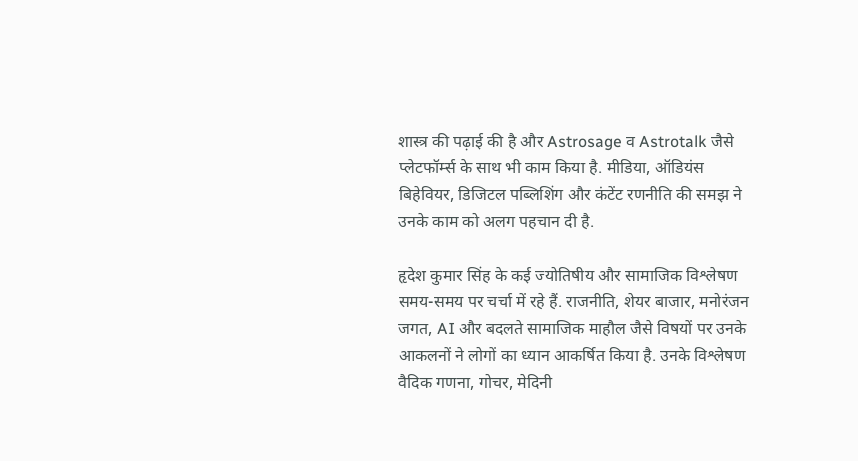शास्त्र की पढ़ाई की है और Astrosage व Astrotalk जैसे प्लेटफॉर्म्स के साथ भी काम किया है. मीडिया, ऑडियंस बिहेवियर, डिजिटल पब्लिशिंग और कंटेंट रणनीति की समझ ने उनके काम को अलग पहचान दी है.

हृदेश कुमार सिंह के कई ज्योतिषीय और सामाजिक विश्लेषण समय-समय पर चर्चा में रहे हैं. राजनीति, शेयर बाजार, मनोरंजन जगत, AI और बदलते सामाजिक माहौल जैसे विषयों पर उनके आकलनों ने लोगों का ध्यान आकर्षित किया है. उनके विश्लेषण वैदिक गणना, गोचर, मेदिनी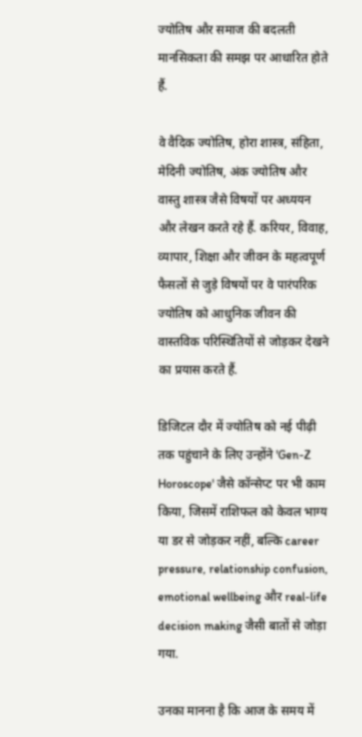ज्योतिष और समाज की बदलती मानसिकता की समझ पर आधारित होते हैं.

वे वैदिक ज्योतिष, होरा शास्त्र, संहिता, मेदिनी ज्योतिष, अंक ज्योतिष और वास्तु शास्त्र जैसे विषयों पर अध्ययन और लेखन करते रहे हैं. करियर, विवाह, व्यापार, शिक्षा और जीवन के महत्वपूर्ण फैसलों से जुड़े विषयों पर वे पारंपरिक ज्योतिष को आधुनिक जीवन की वास्तविक परिस्थितियों से जोड़कर देखने का प्रयास करते हैं.

डिजिटल दौर में ज्योतिष को नई पीढ़ी तक पहुंचाने के लिए उन्होंने 'Gen-Z Horoscope' जैसे कॉन्सेप्ट पर भी काम किया, जिसमें राशिफल को केवल भाग्य या डर से जोड़कर नहीं, बल्कि career pressure, relationship confusion, emotional wellbeing और real-life decision making जैसी बातों से जोड़ा गया.

उनका मानना है कि आज के समय में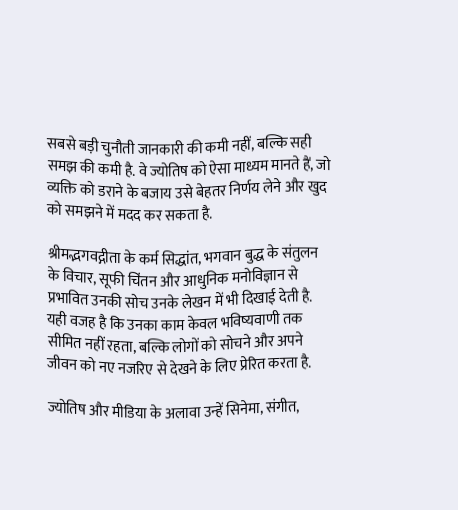सबसे बड़ी चुनौती जानकारी की कमी नहीं, बल्कि सही समझ की कमी है. वे ज्योतिष को ऐसा माध्यम मानते हैं, जो व्यक्ति को डराने के बजाय उसे बेहतर निर्णय लेने और खुद को समझने में मदद कर सकता है.

श्रीमद्भगवद्गीता के कर्म सिद्धांत, भगवान बुद्ध के संतुलन के विचार, सूफी चिंतन और आधुनिक मनोविज्ञान से प्रभावित उनकी सोच उनके लेखन में भी दिखाई देती है. यही वजह है कि उनका काम केवल भविष्यवाणी तक सीमित नहीं रहता, बल्कि लोगों को सोचने और अपने जीवन को नए नजरिए से देखने के लिए प्रेरित करता है.

ज्योतिष और मीडिया के अलावा उन्हें सिनेमा, संगीत,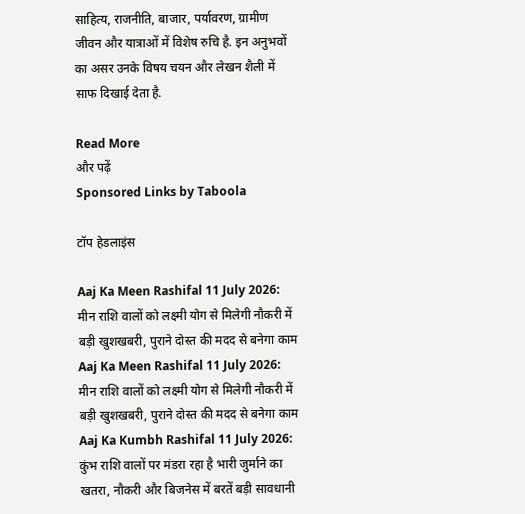साहित्य, राजनीति, बाजार, पर्यावरण, ग्रामीण जीवन और यात्राओं में विशेष रुचि है. इन अनुभवों का असर उनके विषय चयन और लेखन शैली में साफ दिखाई देता है.

Read More
और पढ़ें
Sponsored Links by Taboola

टॉप हेडलाइंस

Aaj Ka Meen Rashifal 11 July 2026: मीन राशि वालों को लक्ष्मी योग से मिलेगी नौकरी में बड़ी खुशखबरी, पुराने दोस्त की मदद से बनेगा काम
Aaj Ka Meen Rashifal 11 July 2026: मीन राशि वालों को लक्ष्मी योग से मिलेगी नौकरी में बड़ी खुशखबरी, पुराने दोस्त की मदद से बनेगा काम
Aaj Ka Kumbh Rashifal 11 July 2026: कुंभ राशि वालों पर मंडरा रहा है भारी जुर्माने का खतरा, नौकरी और बिजनेस में बरतें बड़ी सावधानी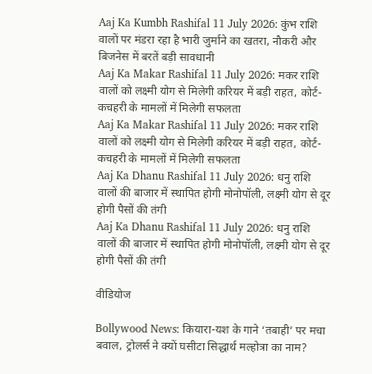Aaj Ka Kumbh Rashifal 11 July 2026: कुंभ राशि वालों पर मंडरा रहा है भारी जुर्माने का खतरा, नौकरी और बिजनेस में बरतें बड़ी सावधानी
Aaj Ka Makar Rashifal 11 July 2026: मकर राशि वालों को लक्ष्मी योग से मिलेगी करियर में बड़ी राहत, कोर्ट-कचहरी के मामलों में मिलेगी सफलता
Aaj Ka Makar Rashifal 11 July 2026: मकर राशि वालों को लक्ष्मी योग से मिलेगी करियर में बड़ी राहत, कोर्ट-कचहरी के मामलों में मिलेगी सफलता
Aaj Ka Dhanu Rashifal 11 July 2026: धनु राशि वालों की बाजार में स्थापित होगी मोनोपॉली, लक्ष्मी योग से दूर होगी पैसों की तंगी
Aaj Ka Dhanu Rashifal 11 July 2026: धनु राशि वालों की बाजार में स्थापित होगी मोनोपॉली, लक्ष्मी योग से दूर होगी पैसों की तंगी

वीडियोज

Bollywood News: कियारा-यश के गाने ‘तबाही’ पर मचा बवाल, ट्रोलर्स ने क्यों घसीटा सिद्धार्थ मल्होत्रा का नाम?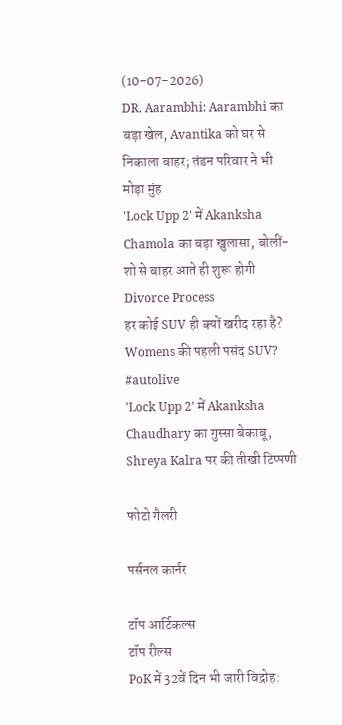(10-07-2026)
DR. Aarambhi: Aarambhi का बड़ा खेल, Avantika को घर से निकाला बाहर; तंडन परिवार ने भी मोड़ा मुंह
'Lock Upp 2' में Akanksha Chamola का बड़ा खुलासा, बोलीं- शो से बाहर आते ही शुरू होगी Divorce Process
हर कोई SUV ही क्यों खरीद रहा है? Womens की पहली पसंद SUV? #autolive
'Lock Upp 2' में Akanksha Chaudhary का गुस्सा बेकाबू, Shreya Kalra पर की तीखी टिप्पणी

फोटो गैलरी

पर्सनल कार्नर

टॉप आर्टिकल्स
टॉप रील्स
PoK में 32वें दिन भी जारी विद्रोह: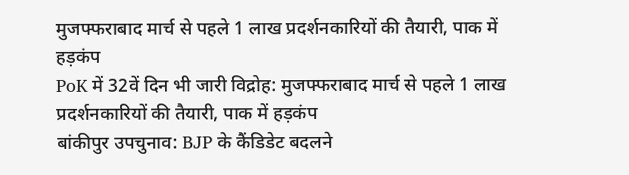मुजफ्फराबाद मार्च से पहले 1 लाख प्रदर्शनकारियों की तैयारी, पाक में हड़कंप
PoK में 32वें दिन भी जारी विद्रोह: मुजफ्फराबाद मार्च से पहले 1 लाख प्रदर्शनकारियों की तैयारी, पाक में हड़कंप
बांकीपुर उपचुनाव: BJP के कैंडिडेट बदलने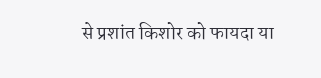से प्रशांत किशोर को फायदा या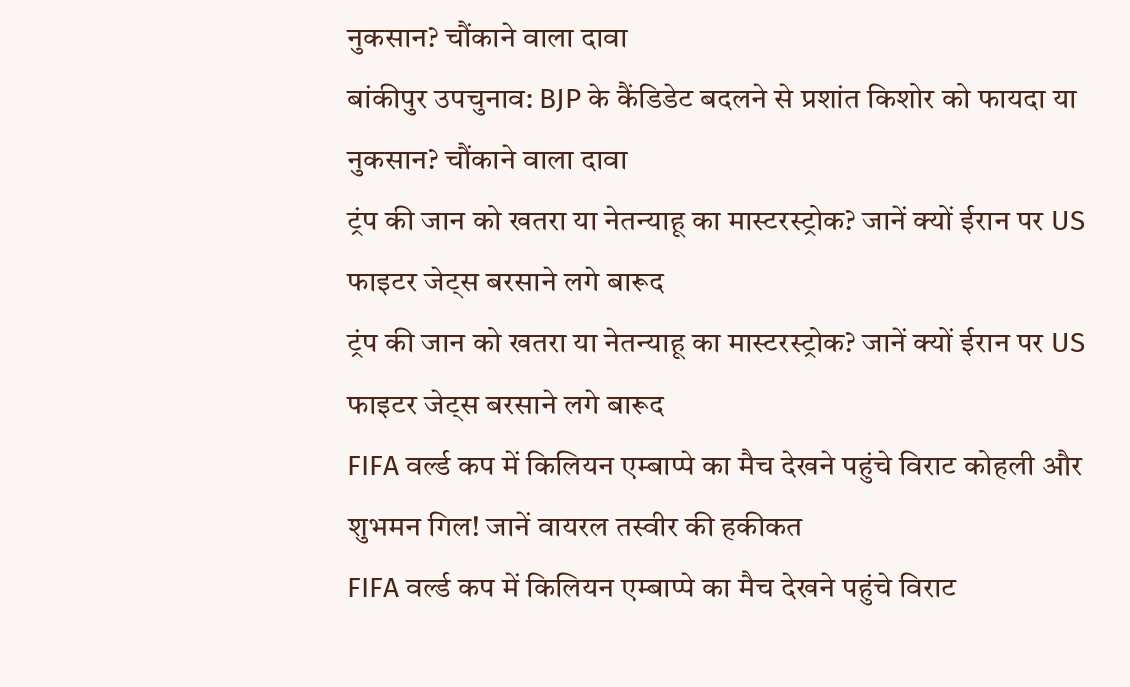नुकसान? चौंकाने वाला दावा
बांकीपुर उपचुनाव: BJP के कैंडिडेट बदलने से प्रशांत किशोर को फायदा या नुकसान? चौंकाने वाला दावा
ट्रंप की जान को खतरा या नेतन्याहू का मास्टरस्ट्रोक? जानें क्यों ईरान पर US फाइटर जेट्स बरसाने लगे बारूद
ट्रंप की जान को खतरा या नेतन्याहू का मास्टरस्ट्रोक? जानें क्यों ईरान पर US फाइटर जेट्स बरसाने लगे बारूद
FIFA वर्ल्ड कप में किलियन एम्बाप्पे का मैच देखने पहुंचे विराट कोहली और शुभमन गिल! जानें वायरल तस्वीर की हकीकत
FIFA वर्ल्ड कप में किलियन एम्बाप्पे का मैच देखने पहुंचे विराट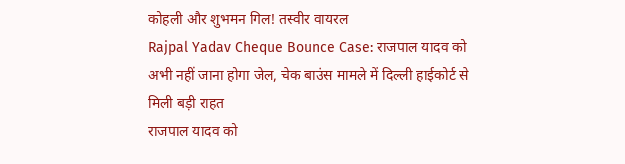कोहली और शुभमन गिल! तस्वीर वायरल
Rajpal Yadav Cheque Bounce Case: राजपाल यादव को अभी नहीं जाना होगा जेल, चेक बाउंस मामले में दिल्ली हाईकोर्ट से मिली बड़ी राहत
राजपाल यादव को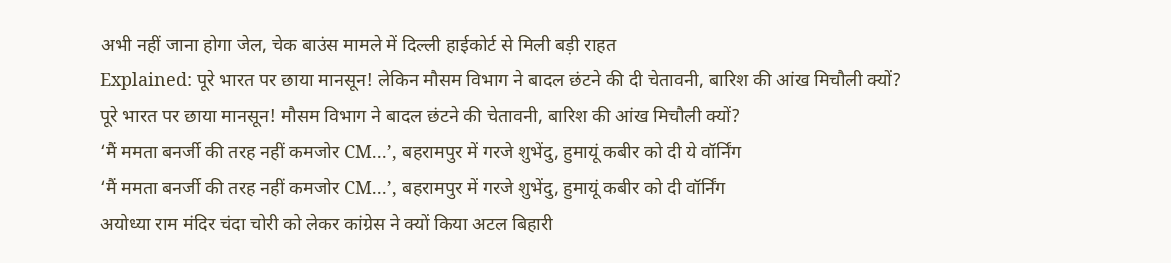अभी नहीं जाना होगा जेल, चेक बाउंस मामले में दिल्ली हाईकोर्ट से मिली बड़ी राहत
Explained: पूरे भारत पर छाया मानसून! लेकिन मौसम विभाग ने बादल छंटने की दी चेतावनी, बारिश की आंख मिचौली क्यों?
पूरे भारत पर छाया मानसून! मौसम विभाग ने बादल छंटने की चेतावनी, बारिश की आंख मिचौली क्यों?
‘मैं ममता बनर्जी की तरह नहीं कमजोर CM...’, बहरामपुर में गरजे शुभेंदु, हुमायूं कबीर को दी ये वॉर्निंग
‘मैं ममता बनर्जी की तरह नहीं कमजोर CM...’, बहरामपुर में गरजे शुभेंदु, हुमायूं कबीर को दी वॉर्निंग
अयोध्या राम मंदिर चंदा चोरी को लेकर कांग्रेस ने क्यों किया अटल बिहारी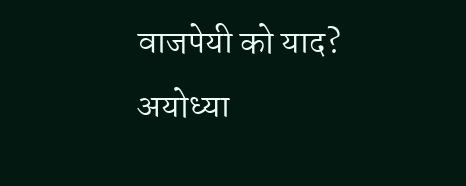वाजपेयी को याद?
अयोध्या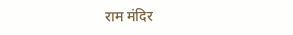राम मंदिर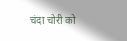चंदा चोरी को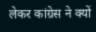लेकर कांग्रेस ने क्यों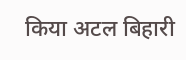किया अटल बिहारी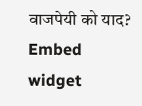वाजपेयी को याद?
Embed widget